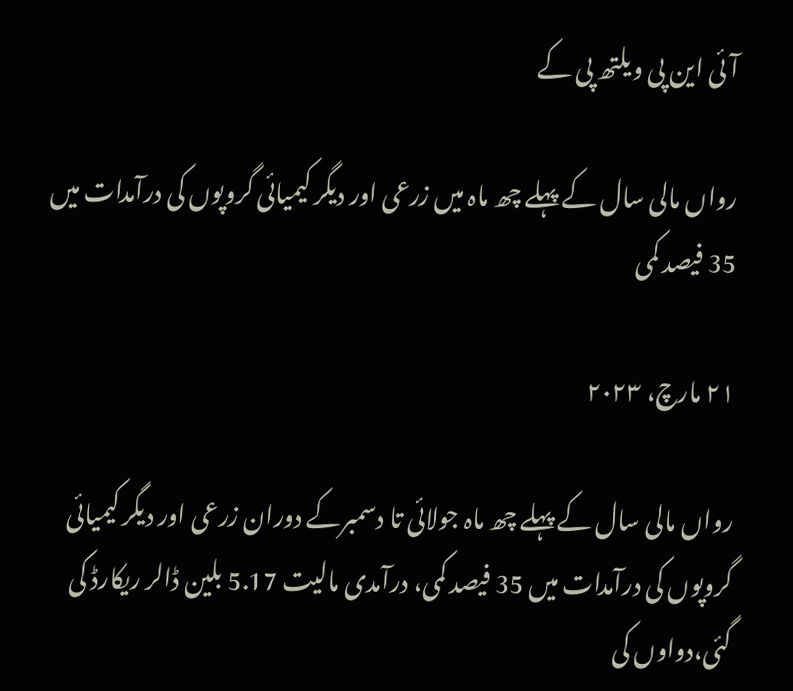آئی این پی ویلتھ پی کے

رواں مالی سال کے پہلے چھ ماہ میں زرعی اور دیگر کیمیائی گروپوں کی درآمدات میں 35 فیصد کمی

۲۱ مارچ، ۲۰۲۳

رواں مالی سال کے پہلے چھ ماہ جولائی تا دسمبرکے دوران زرعی اور دیگر کیمیائی گروپوں کی درآمدات میں 35 فیصد کمی، درآمدی مالیت 5.17 بلین ڈالر ریکارڈ کی گئی،دواوں کی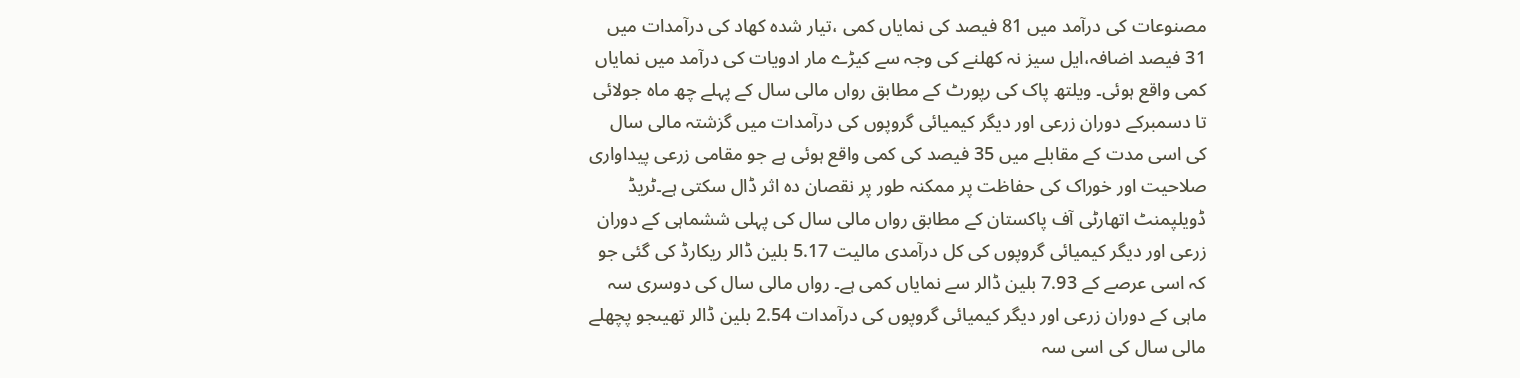مصنوعات کی درآمد میں 81 فیصد کی نمایاں کمی ،تیار شدہ کھاد کی درآمدات میں 31 فیصد اضافہ،ایل سیز نہ کھلنے کی وجہ سے کیڑے مار ادویات کی درآمد میں نمایاں کمی واقع ہوئی۔ ویلتھ پاک کی رپورٹ کے مطابق رواں مالی سال کے پہلے چھ ماہ جولائی تا دسمبرکے دوران زرعی اور دیگر کیمیائی گروپوں کی درآمدات میں گزشتہ مالی سال کی اسی مدت کے مقابلے میں 35 فیصد کی کمی واقع ہوئی ہے جو مقامی زرعی پیداواری صلاحیت اور خوراک کی حفاظت پر ممکنہ طور پر نقصان دہ اثر ڈال سکتی ہے۔ٹریڈ ڈویلپمنٹ اتھارٹی آف پاکستان کے مطابق رواں مالی سال کی پہلی ششماہی کے دوران زرعی اور دیگر کیمیائی گروپوں کی کل درآمدی مالیت 5.17 بلین ڈالر ریکارڈ کی گئی جو کہ اسی عرصے کے 7.93 بلین ڈالر سے نمایاں کمی ہے۔ رواں مالی سال کی دوسری سہ ماہی کے دوران زرعی اور دیگر کیمیائی گروپوں کی درآمدات 2.54 بلین ڈالر تھیںجو پچھلے مالی سال کی اسی سہ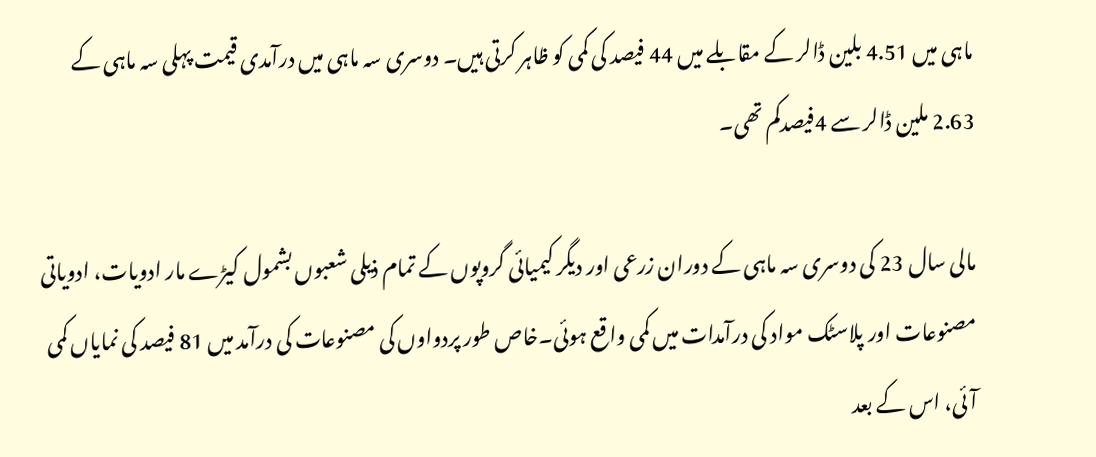ماہی میں 4.51 بلین ڈالر کے مقابلے میں 44 فیصد کی کمی کو ظاہر کرتی ہیں۔ دوسری سہ ماہی میں درآمدی قیمت پہلی سہ ماہی کے 2.63 ملین ڈالر سے 4فیصدکم تھی۔

مالی سال 23 کی دوسری سہ ماہی کے دوران زرعی اور دیگر کیمیائی گروپوں کے تمام ذیلی شعبوں بشمول کیڑے مار ادویات، ادویاتی مصنوعات اور پلاسٹک مواد کی درآمدات میں کمی واقع ہوئی۔خاص طور پردواوں کی مصنوعات کی درآمد میں 81 فیصد کی نمایاں کمی آئی، اس کے بعد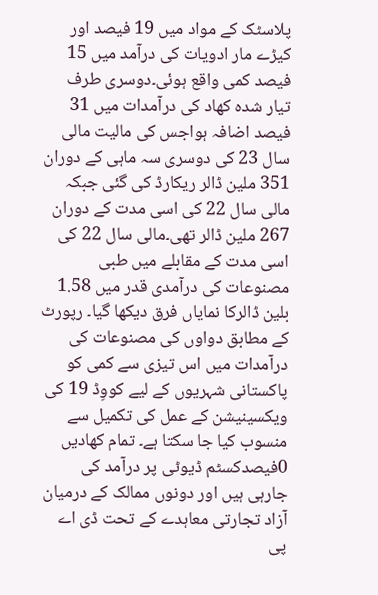پلاسٹک کے مواد میں 19 فیصد اور کیڑے مار ادویات کی درآمد میں 15 فیصد کمی واقع ہوئی۔دوسری طرف تیار شدہ کھاد کی درآمدات میں 31 فیصد اضافہ ہواجس کی مالیت مالی سال 23 کی دوسری سہ ماہی کے دوران 351 ملین ڈالر ریکارڈ کی گئی جبکہ مالی سال 22 کی اسی مدت کے دوران 267 ملین ڈالر تھی۔مالی سال 22 کی اسی مدت کے مقابلے میں طبی مصنوعات کی درآمدی قدر میں 1.58 بلین ڈالرکا نمایاں فرق دیکھا گیا۔ رپورٹ کے مطابق دواوں کی مصنوعات کی درآمدات میں اس تیزی سے کمی کو پاکستانی شہریوں کے لیے کووِڈ 19 کی ویکسینیشن کے عمل کی تکمیل سے منسوب کیا جا سکتا ہے۔ تمام کھادیں 0فیصدکسٹم ڈیوٹی پر درآمد کی جارہی ہیں اور دونوں ممالک کے درمیان آزاد تجارتی معاہدے کے تحت ڈی اے پی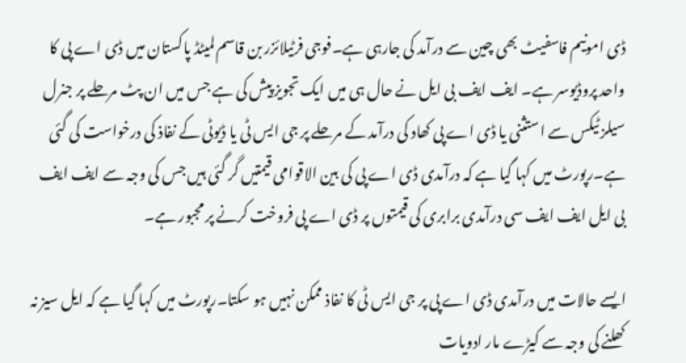ڈی امونیم فاسفیٹ بھی چین سے درآمد کی جارہی ہے۔فوجی فرٹیلائزر بن قاسم لمیٹڈ پاکستان میں ڈی اے پی کا واحد پروڈیوسر ہے۔ ایف ایف بی ایل نے حال ہی میں ایک تجویز پیش کی ہے جس میں ان پٹ مرحلے پر جنرل سیلز ٹیکس سے استثنی یا ڈی اے پی کھاد کی درآمد کے مرحلے پر جی ایس ٹی یا ڈیوٹی کے نفاذ کی درخواست کی گئی ہے۔رپورٹ میں کہا گیا ہے کہ درآمدی ڈی اے پی کی بین الاقوامی قیمتیں گر گئی ہیں جس کی وجہ سے ایف ایف بی ایل ایف ایف سی درآمدی برابری کی قیمتوں پر ڈی اے پی فروخت کرنے پر مجبور ہے۔

ایسے حالات میں درآمدی ڈی اے پی پر جی ایس ٹی کا نفاذ ممکن نہیں ہو سکتا۔رپورٹ میں کہا گیا ہے کہ ایل سیز نہ کھلنے کی وجہ سے کیڑے مار ادویات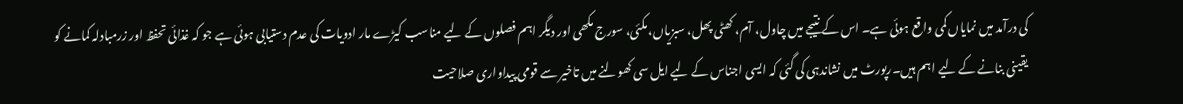کی درآمد میں نمایاں کمی واقع ہوئی ہے۔ اس کے نتیجے میں چاول، آم، کھٹی پھل، سبزیاں، مکئی، سورج مکھی اور دیگر اہم فصلوں کے لیے مناسب کیڑے مار ادویات کی عدم دستیابی ہوئی ہے جو کہ غذائی تحفظ اور زرمبادلہ کمانے کو یقینی بنانے کے لیے اہم ہیں۔رپورٹ میں نشاندہی کی گئی کہ ایسی اجناس کے لیے ایل سی کھولنے میں تاخیر سے قومی پیداواری صلاحیت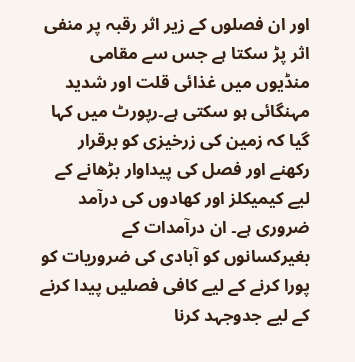اور ان فصلوں کے زیر اثر رقبہ پر منفی اثر پڑ سکتا ہے جس سے مقامی منڈیوں میں غذائی قلت اور شدید مہنگائی ہو سکتی ہے۔رپورٹ میں کہا گیا کہ زمین کی زرخیزی کو برقرار رکھنے اور فصل کی پیداوار بڑھانے کے لیے کیمیکلز اور کھادوں کی درآمد ضروری ہے۔ ان درآمدات کے بغیرکسانوں کو آبادی کی ضروریات کو پورا کرنے کے لیے کافی فصلیں پیدا کرنے کے لیے جدوجہد کرنا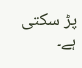پڑ سکتی ہے۔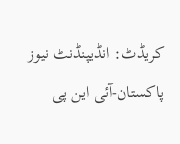کریڈٹ: انڈیپنڈنٹ نیوز پاکستان-آئی این پی